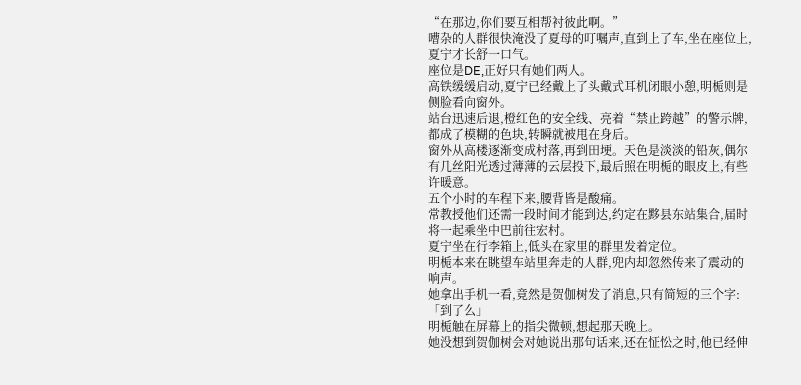“在那边,你们要互相帮衬彼此啊。”
嘈杂的人群很快淹没了夏母的叮嘱声,直到上了车,坐在座位上,夏宁才长舒一口气。
座位是DE,正好只有她们两人。
高铁缓缓启动,夏宁已经戴上了头戴式耳机闭眼小憩,明栀则是侧脸看向窗外。
站台迅速后退,橙红色的安全线、亮着“禁止跨越”的警示牌,都成了模糊的色块,转瞬就被甩在身后。
窗外从高楼逐渐变成村落,再到田埂。天色是淡淡的铅灰,偶尔有几丝阳光透过薄薄的云层投下,最后照在明栀的眼皮上,有些许暖意。
五个小时的车程下来,腰背皆是酸痛。
常教授他们还需一段时间才能到达,约定在黟县东站集合,届时将一起乘坐中巴前往宏村。
夏宁坐在行李箱上,低头在家里的群里发着定位。
明栀本来在眺望车站里奔走的人群,兜内却忽然传来了震动的响声。
她拿出手机一看,竟然是贺伽树发了消息,只有简短的三个字:
「到了么」
明栀触在屏幕上的指尖微顿,想起那天晚上。
她没想到贺伽树会对她说出那句话来,还在怔忪之时,他已经伸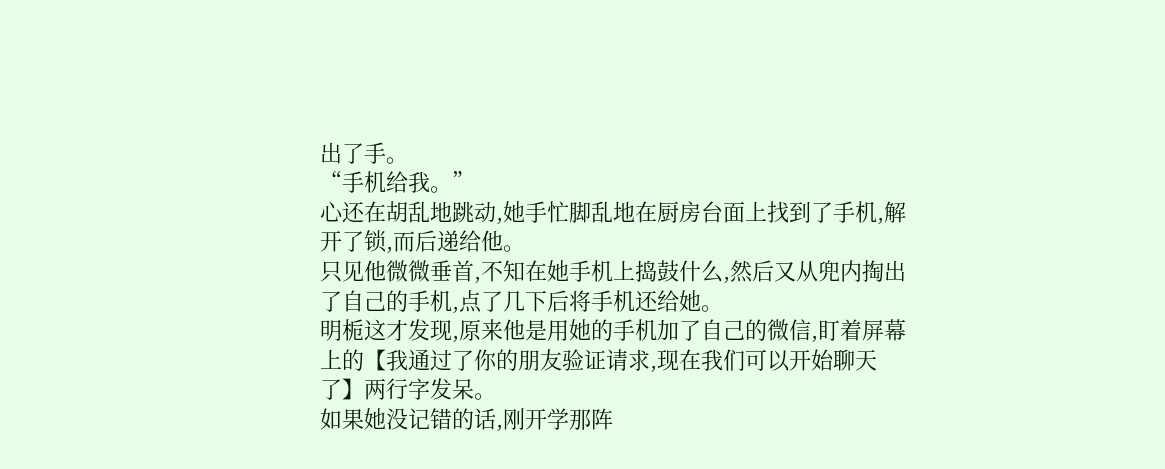出了手。
“手机给我。”
心还在胡乱地跳动,她手忙脚乱地在厨房台面上找到了手机,解开了锁,而后递给他。
只见他微微垂首,不知在她手机上捣鼓什么,然后又从兜内掏出了自己的手机,点了几下后将手机还给她。
明栀这才发现,原来他是用她的手机加了自己的微信,盯着屏幕上的【我通过了你的朋友验证请求,现在我们可以开始聊天了】两行字发呆。
如果她没记错的话,刚开学那阵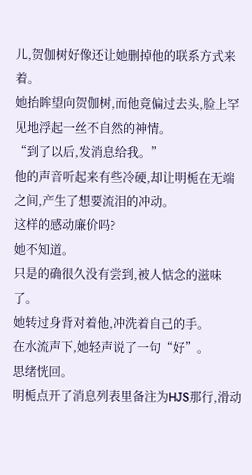儿,贺伽树好像还让她删掉他的联系方式来着。
她抬眸望向贺伽树,而他竟偏过去头,脸上罕见地浮起一丝不自然的神情。
“到了以后,发消息给我。”
他的声音听起来有些冷硬,却让明栀在无端之间,产生了想要流泪的冲动。
这样的感动廉价吗?
她不知道。
只是的确很久没有尝到,被人惦念的滋味了。
她转过身背对着他,冲洗着自己的手。
在水流声下,她轻声说了一句“好”。
思绪恍回。
明栀点开了消息列表里备注为HJS那行,滑动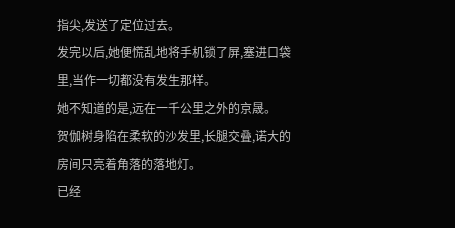指尖,发送了定位过去。
发完以后,她便慌乱地将手机锁了屏,塞进口袋里,当作一切都没有发生那样。
她不知道的是,远在一千公里之外的京晟。
贺伽树身陷在柔软的沙发里,长腿交叠,诺大的房间只亮着角落的落地灯。
已经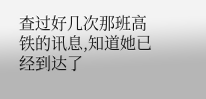查过好几次那班高铁的讯息,知道她已经到达了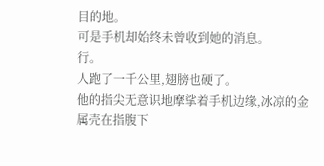目的地。
可是手机却始终未曾收到她的消息。
行。
人跑了一千公里,翅膀也硬了。
他的指尖无意识地摩挲着手机边缘,冰凉的金属壳在指腹下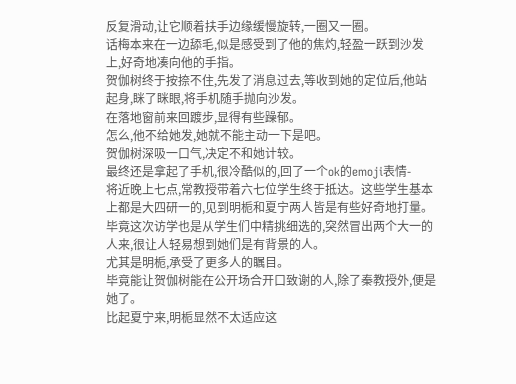反复滑动,让它顺着扶手边缘缓慢旋转,一圈又一圈。
话梅本来在一边舔毛,似是感受到了他的焦灼,轻盈一跃到沙发上,好奇地凑向他的手指。
贺伽树终于按捺不住,先发了消息过去,等收到她的定位后,他站起身,眯了眯眼,将手机随手抛向沙发。
在落地窗前来回踱步,显得有些躁郁。
怎么,他不给她发,她就不能主动一下是吧。
贺伽树深吸一口气,决定不和她计较。
最终还是拿起了手机,很冷酷似的,回了一个ok的emoji表情-
将近晚上七点,常教授带着六七位学生终于抵达。这些学生基本上都是大四研一的,见到明栀和夏宁两人皆是有些好奇地打量。
毕竟这次访学也是从学生们中精挑细选的,突然冒出两个大一的人来,很让人轻易想到她们是有背景的人。
尤其是明栀,承受了更多人的瞩目。
毕竟能让贺伽树能在公开场合开口致谢的人,除了秦教授外,便是她了。
比起夏宁来,明栀显然不太适应这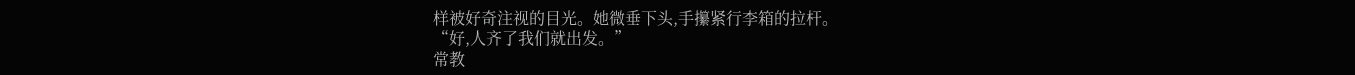样被好奇注视的目光。她微垂下头,手攥紧行李箱的拉杆。
“好,人齐了我们就出发。”
常教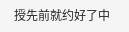授先前就约好了中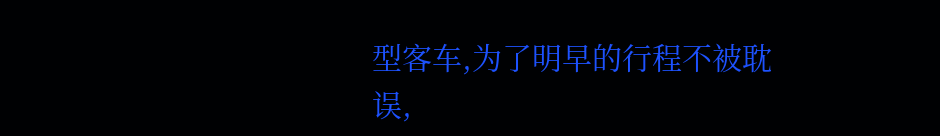型客车,为了明早的行程不被耽误,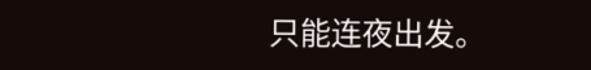只能连夜出发。